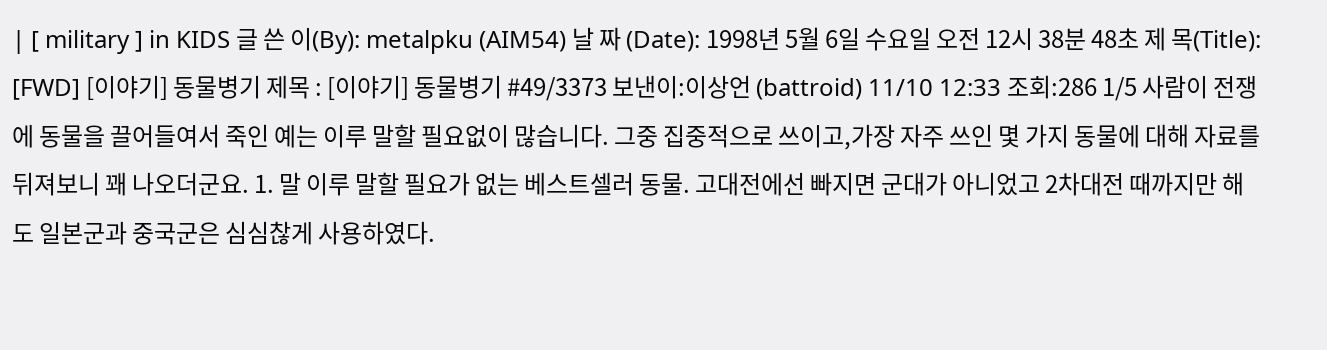| [ military ] in KIDS 글 쓴 이(By): metalpku (AIM54) 날 짜 (Date): 1998년 5월 6일 수요일 오전 12시 38분 48초 제 목(Title): [FWD] [이야기] 동물병기 제목 : [이야기] 동물병기 #49/3373 보낸이:이상언 (battroid) 11/10 12:33 조회:286 1/5 사람이 전쟁에 동물을 끌어들여서 죽인 예는 이루 말할 필요없이 많습니다. 그중 집중적으로 쓰이고,가장 자주 쓰인 몇 가지 동물에 대해 자료를 뒤져보니 꽤 나오더군요. 1. 말 이루 말할 필요가 없는 베스트셀러 동물. 고대전에선 빠지면 군대가 아니었고 2차대전 때까지만 해도 일본군과 중국군은 심심찮게 사용하였다.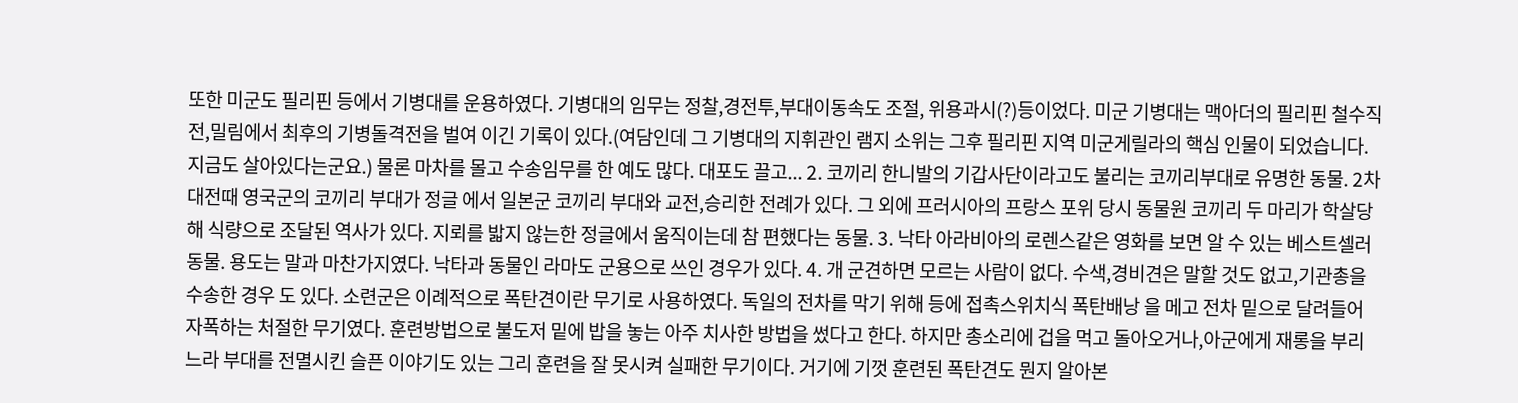또한 미군도 필리핀 등에서 기병대를 운용하였다. 기병대의 임무는 정찰,경전투,부대이동속도 조절, 위용과시(?)등이었다. 미군 기병대는 맥아더의 필리핀 철수직전,밀림에서 최후의 기병돌격전을 벌여 이긴 기록이 있다.(여담인데 그 기병대의 지휘관인 램지 소위는 그후 필리핀 지역 미군게릴라의 핵심 인물이 되었습니다. 지금도 살아있다는군요.) 물론 마차를 몰고 수송임무를 한 예도 많다. 대포도 끌고... 2. 코끼리 한니발의 기갑사단이라고도 불리는 코끼리부대로 유명한 동물. 2차대전때 영국군의 코끼리 부대가 정글 에서 일본군 코끼리 부대와 교전,승리한 전례가 있다. 그 외에 프러시아의 프랑스 포위 당시 동물원 코끼리 두 마리가 학살당해 식량으로 조달된 역사가 있다. 지뢰를 밟지 않는한 정글에서 움직이는데 참 편했다는 동물. 3. 낙타 아라비아의 로렌스같은 영화를 보면 알 수 있는 베스트셀러 동물. 용도는 말과 마찬가지였다. 낙타과 동물인 라마도 군용으로 쓰인 경우가 있다. 4. 개 군견하면 모르는 사람이 없다. 수색,경비견은 말할 것도 없고,기관총을 수송한 경우 도 있다. 소련군은 이례적으로 폭탄견이란 무기로 사용하였다. 독일의 전차를 막기 위해 등에 접촉스위치식 폭탄배낭 을 메고 전차 밑으로 달려들어 자폭하는 처절한 무기였다. 훈련방법으로 불도저 밑에 밥을 놓는 아주 치사한 방법을 썼다고 한다. 하지만 총소리에 겁을 먹고 돌아오거나,아군에게 재롱을 부리느라 부대를 전멸시킨 슬픈 이야기도 있는 그리 훈련을 잘 못시켜 실패한 무기이다. 거기에 기껏 훈련된 폭탄견도 뭔지 알아본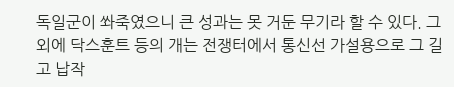독일군이 쏴죽였으니 큰 성과는 못 거둔 무기라 할 수 있다. 그 외에 닥스훈트 등의 개는 전쟁터에서 통신선 가설용으로 그 길고 납작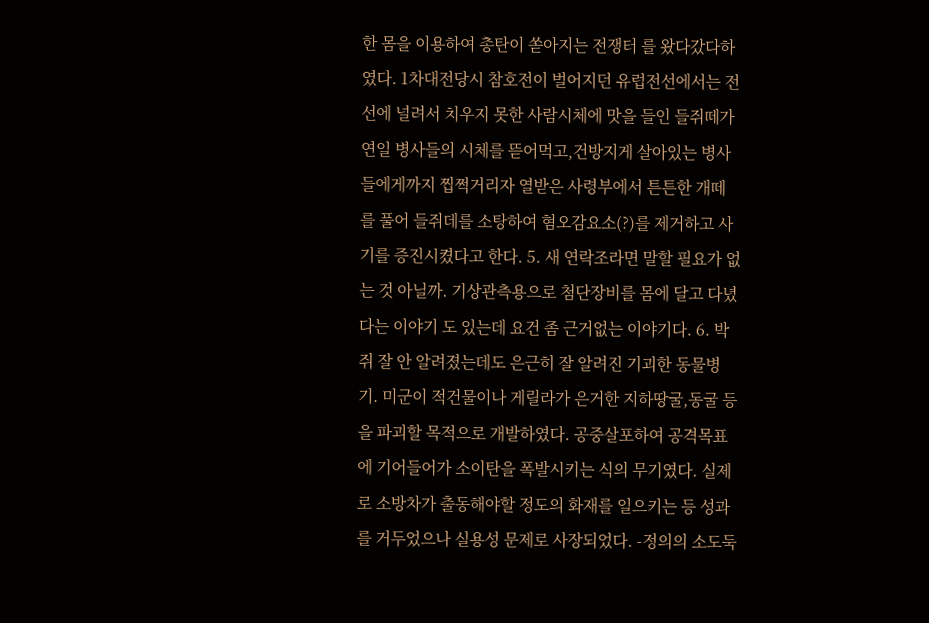한 몸을 이용하여 총탄이 쏟아지는 전쟁터 를 왔다갔다하였다. 1차대전당시 참호전이 벌어지던 유럽전선에서는 전선에 널려서 치우지 못한 사람시체에 맛을 들인 들쥐떼가 연일 병사들의 시체를 뜯어먹고,건방지게 살아있는 병사 들에게까지 찝쩍거리자 열받은 사령부에서 튼튼한 개떼 를 풀어 들쥐데를 소탕하여 혐오감요소(?)를 제거하고 사기를 증진시켰다고 한다. 5. 새 연락조라면 말할 필요가 없는 것 아닐까. 기상관측용으로 첨단장비를 몸에 달고 다녔다는 이야기 도 있는데 요건 좀 근거없는 이야기다. 6. 박쥐 잘 안 알려졌는데도 은근히 잘 알려진 기괴한 동물병기. 미군이 적건물이나 게릴라가 은거한 지하땅굴,동굴 등을 파괴할 목적으로 개발하였다. 공중살포하여 공격목표에 기어들어가 소이탄을 폭발시키는 식의 무기였다. 실제로 소방차가 출동해야할 정도의 화재를 일으키는 등 성과를 거두었으나 실용성 문제로 사장되었다. -정의의 소도둑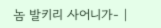놈 발키리 사어니가- |